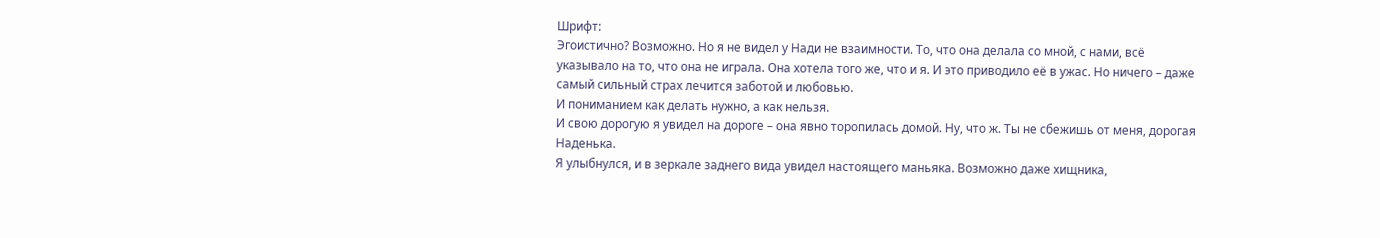Шрифт:
Эгоистично? Возможно. Но я не видел у Нади не взаимности. То, что она делала со мной, с нами, всё указывало на то, что она не играла. Она хотела того же, что и я. И это приводило её в ужас. Но ничего – даже самый сильный страх лечится заботой и любовью.
И пониманием как делать нужно, а как нельзя.
И свою дорогую я увидел на дороге – она явно торопилась домой. Ну, что ж. Ты не сбежишь от меня, дорогая Наденька.
Я улыбнулся, и в зеркале заднего вида увидел настоящего маньяка. Возможно даже хищника,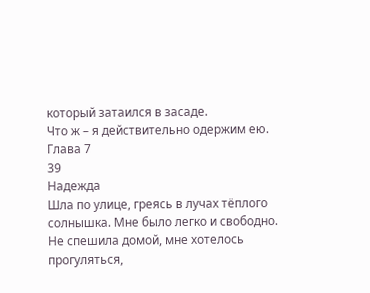который затаился в засаде.
Что ж – я действительно одержим ею.
Глава 7
39
Надежда
Шла по улице, греясь в лучах тёплого солнышка. Мне было легко и свободно. Не спешила домой, мне хотелось прогуляться,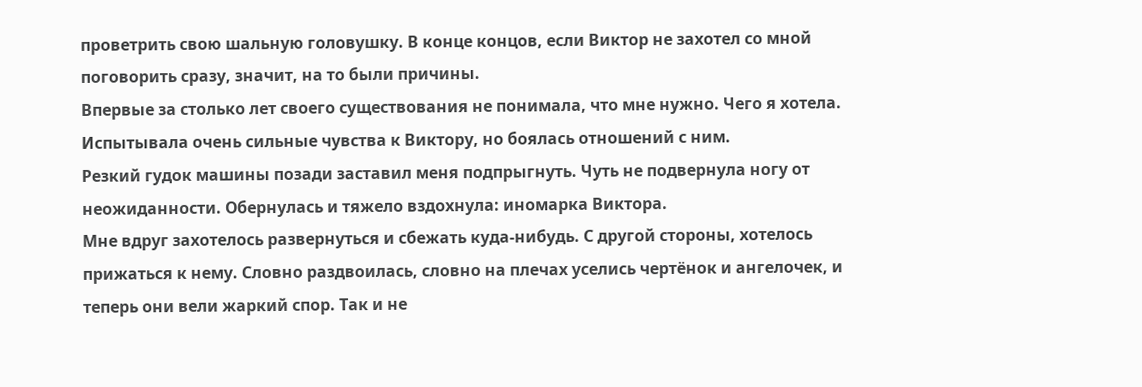проветрить свою шальную головушку. В конце концов, если Виктор не захотел со мной поговорить сразу, значит, на то были причины.
Впервые за столько лет своего существования не понимала, что мне нужно. Чего я хотела. Испытывала очень сильные чувства к Виктору, но боялась отношений с ним.
Резкий гудок машины позади заставил меня подпрыгнуть. Чуть не подвернула ногу от неожиданности. Обернулась и тяжело вздохнула: иномарка Виктора.
Мне вдруг захотелось развернуться и сбежать куда-нибудь. С другой стороны, хотелось прижаться к нему. Словно раздвоилась, словно на плечах уселись чертёнок и ангелочек, и теперь они вели жаркий спор. Так и не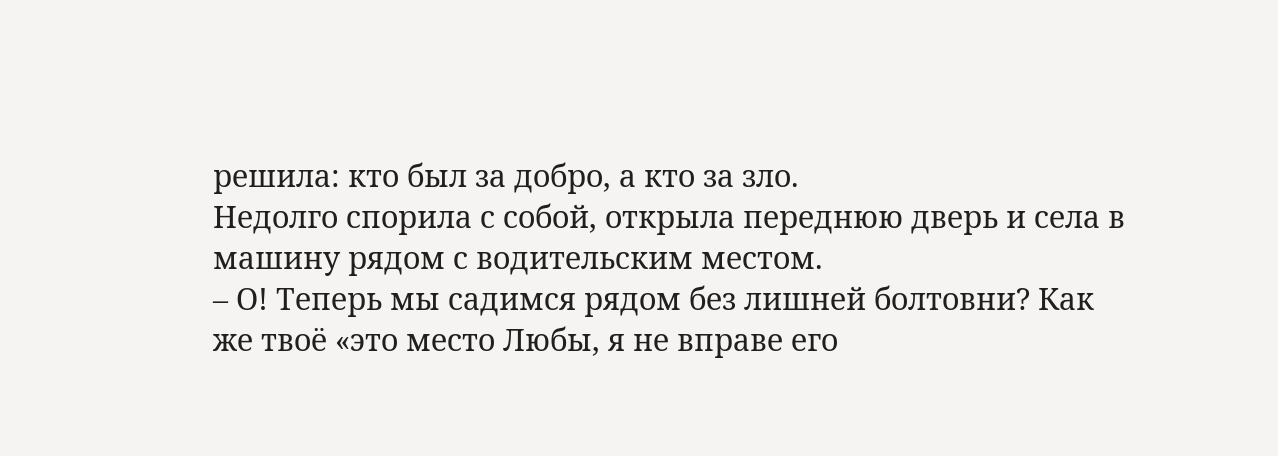решила: кто был за добро, а кто за зло.
Недолго спорила с собой, открыла переднюю дверь и села в машину рядом с водительским местом.
– О! Теперь мы садимся рядом без лишней болтовни? Как же твоё «это место Любы, я не вправе его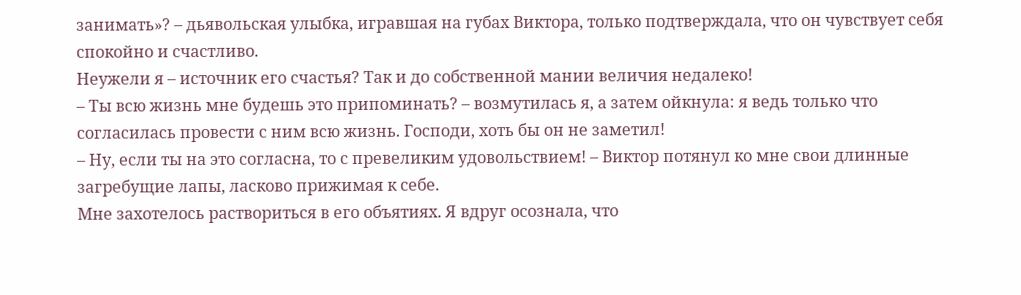занимать»? – дьявольская улыбка, игравшая на губах Виктора, только подтверждала, что он чувствует себя спокойно и счастливо.
Неужели я – источник его счастья? Так и до собственной мании величия недалеко!
– Ты всю жизнь мне будешь это припоминать? – возмутилась я, а затем ойкнула: я ведь только что согласилась провести с ним всю жизнь. Господи, хоть бы он не заметил!
– Ну, если ты на это согласна, то с превеликим удовольствием! – Виктор потянул ко мне свои длинные загребущие лапы, ласково прижимая к себе.
Мне захотелось раствориться в его объятиях. Я вдруг осознала, что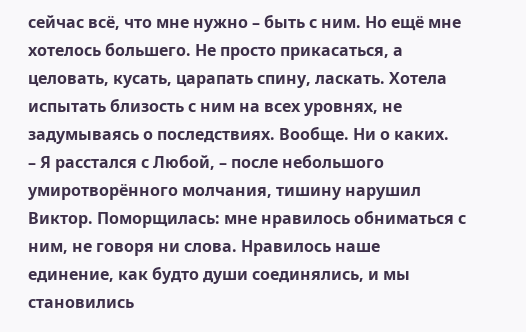сейчас всё, что мне нужно – быть с ним. Но ещё мне хотелось большего. Не просто прикасаться, а целовать, кусать, царапать спину, ласкать. Хотела испытать близость с ним на всех уровнях, не задумываясь о последствиях. Вообще. Ни о каких.
– Я расстался с Любой, – после небольшого умиротворённого молчания, тишину нарушил Виктор. Поморщилась: мне нравилось обниматься с ним, не говоря ни слова. Нравилось наше единение, как будто души соединялись, и мы становились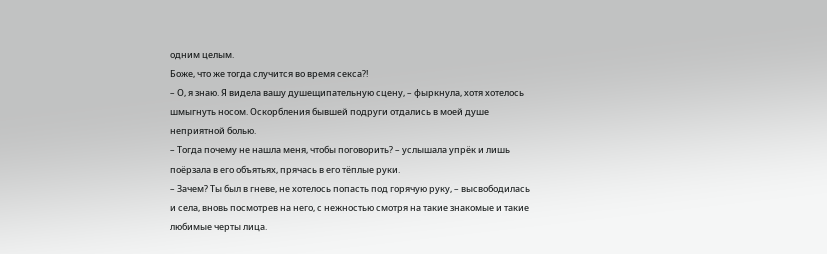одним целым.
Боже, что же тогда случится во время секса?!
– О, я знаю. Я видела вашу душещипательную сцену, – фыркнула, хотя хотелось шмыгнуть носом. Оскорбления бывшей подруги отдались в моей душе неприятной болью.
– Тогда почему не нашла меня, чтобы поговорить? – услышала упрёк и лишь поёрзала в его объятьях, прячась в его тёплые руки.
– Зачем? Ты был в гневе, не хотелось попасть под горячую руку, – высвободилась и села, вновь посмотрев на него, с нежностью смотря на такие знакомые и такие любимые черты лица.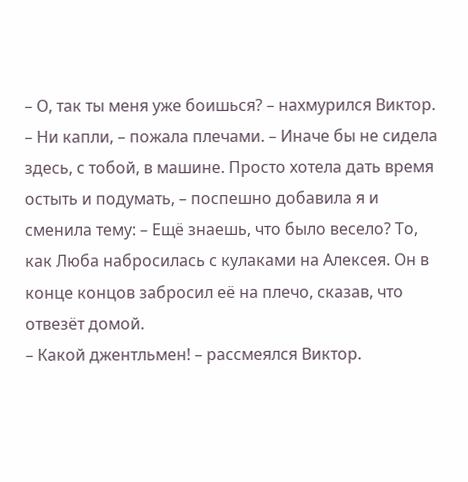– О, так ты меня уже боишься? – нахмурился Виктор.
– Ни капли, – пожала плечами. – Иначе бы не сидела здесь, с тобой, в машине. Просто хотела дать время остыть и подумать, – поспешно добавила я и сменила тему: – Ещё знаешь, что было весело? То, как Люба набросилась с кулаками на Алексея. Он в конце концов забросил её на плечо, сказав, что отвезёт домой.
– Какой джентльмен! – рассмеялся Виктор.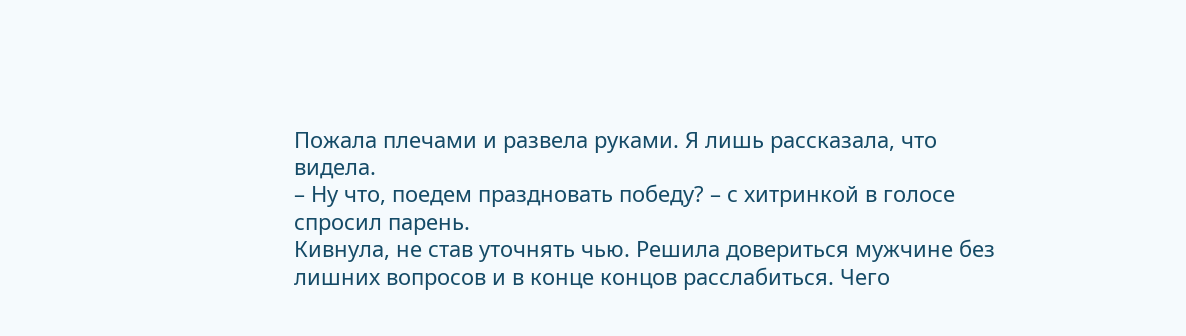Пожала плечами и развела руками. Я лишь рассказала, что видела.
– Ну что, поедем праздновать победу? – с хитринкой в голосе спросил парень.
Кивнула, не став уточнять чью. Решила довериться мужчине без лишних вопросов и в конце концов расслабиться. Чего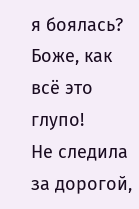я боялась? Боже, как всё это глупо!
Не следила за дорогой,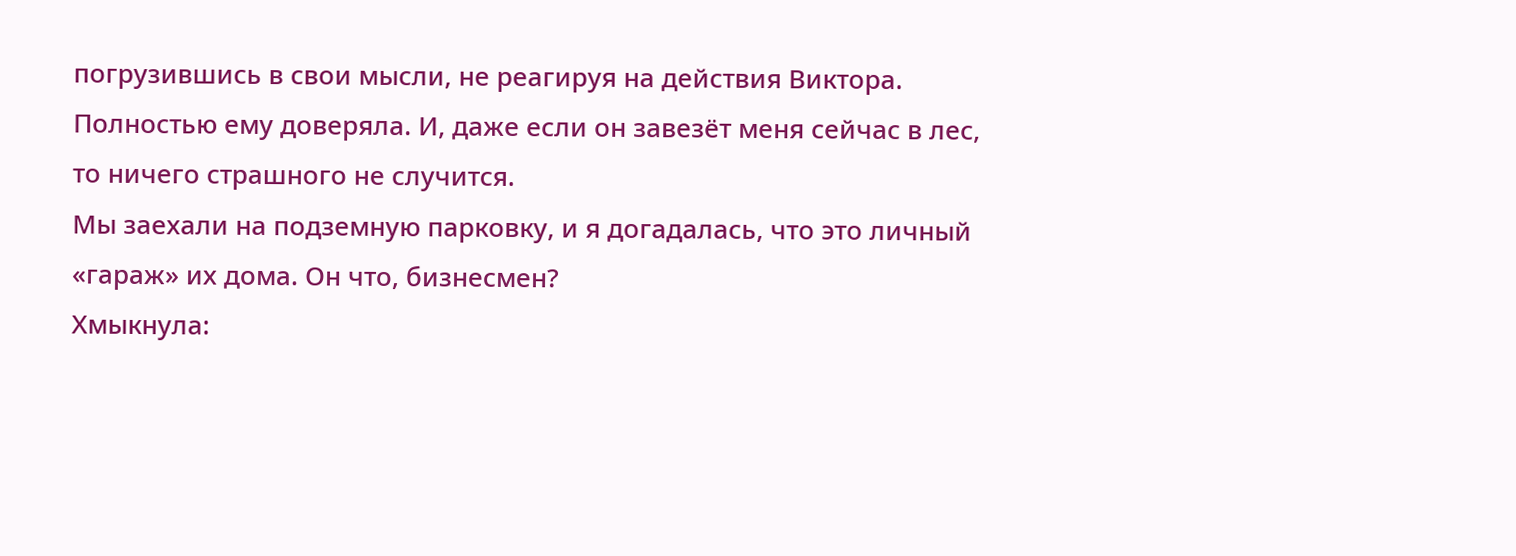погрузившись в свои мысли, не реагируя на действия Виктора. Полностью ему доверяла. И, даже если он завезёт меня сейчас в лес, то ничего страшного не случится.
Мы заехали на подземную парковку, и я догадалась, что это личный «гараж» их дома. Он что, бизнесмен?
Хмыкнула: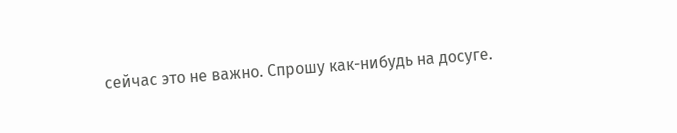сейчас это не важно. Спрошу как-нибудь на досуге.